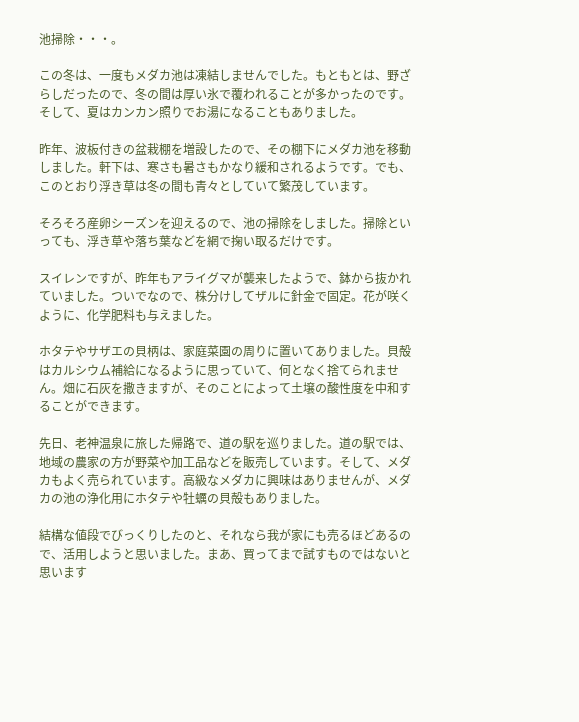池掃除・・・。

この冬は、一度もメダカ池は凍結しませんでした。もともとは、野ざらしだったので、冬の間は厚い氷で覆われることが多かったのです。そして、夏はカンカン照りでお湯になることもありました。

昨年、波板付きの盆栽棚を増設したので、その棚下にメダカ池を移動しました。軒下は、寒さも暑さもかなり緩和されるようです。でも、このとおり浮き草は冬の間も青々としていて繁茂しています。

そろそろ産卵シーズンを迎えるので、池の掃除をしました。掃除といっても、浮き草や落ち葉などを網で掬い取るだけです。

スイレンですが、昨年もアライグマが襲来したようで、鉢から抜かれていました。ついでなので、株分けしてザルに針金で固定。花が咲くように、化学肥料も与えました。

ホタテやサザエの貝柄は、家庭菜園の周りに置いてありました。貝殻はカルシウム補給になるように思っていて、何となく捨てられません。畑に石灰を撒きますが、そのことによって土壌の酸性度を中和することができます。

先日、老神温泉に旅した帰路で、道の駅を巡りました。道の駅では、地域の農家の方が野菜や加工品などを販売しています。そして、メダカもよく売られています。高級なメダカに興味はありませんが、メダカの池の浄化用にホタテや牡蠣の貝殻もありました。

結構な値段でびっくりしたのと、それなら我が家にも売るほどあるので、活用しようと思いました。まあ、買ってまで試すものではないと思います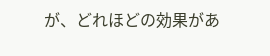が、どれほどの効果があ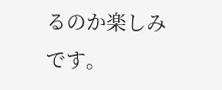るのか楽しみです。